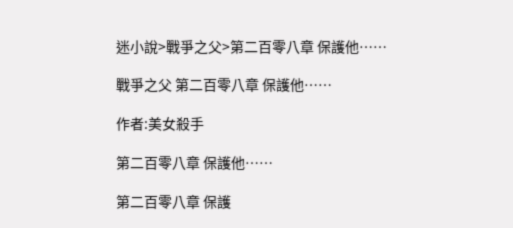迷小說>戰爭之父>第二百零八章 保護他……

戰爭之父 第二百零八章 保護他……

作者:美女殺手

第二百零八章 保護他……

第二百零八章 保護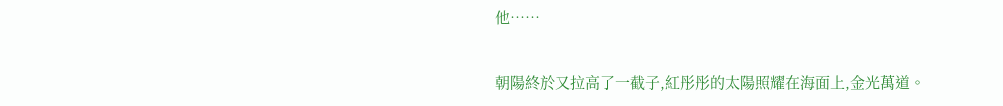他……

朝陽終於又拉高了一截子,紅彤彤的太陽照耀在海面上,金光萬道。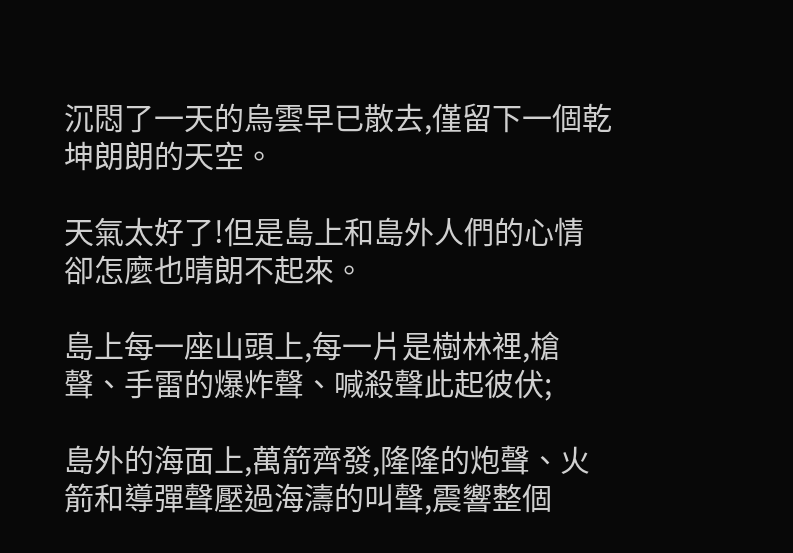沉悶了一天的烏雲早已散去,僅留下一個乾坤朗朗的天空。

天氣太好了!但是島上和島外人們的心情卻怎麼也晴朗不起來。

島上每一座山頭上,每一片是樹林裡,槍聲、手雷的爆炸聲、喊殺聲此起彼伏;

島外的海面上,萬箭齊發,隆隆的炮聲、火箭和導彈聲壓過海濤的叫聲,震響整個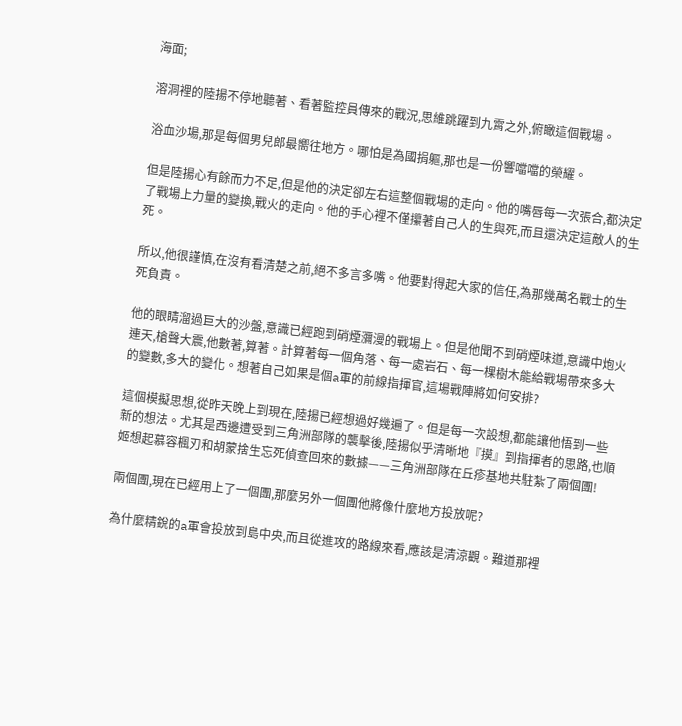海面;

溶洞裡的陸揚不停地聽著、看著監控員傳來的戰況,思維跳躍到九霄之外,俯瞰這個戰場。

浴血沙場,那是每個男兒郎最嚮往地方。哪怕是為國捐軀,那也是一份響噹噹的榮耀。

但是陸揚心有餘而力不足,但是他的決定卻左右這整個戰場的走向。他的嘴唇每一次張合,都決定了戰場上力量的變換,戰火的走向。他的手心裡不僅攥著自己人的生與死,而且還決定這敵人的生死。

所以,他很謹慎,在沒有看清楚之前,絕不多言多嘴。他要對得起大家的信任,為那幾萬名戰士的生死負責。

他的眼睛溜過巨大的沙盤,意識已經跑到硝煙瀰漫的戰場上。但是他聞不到硝煙味道,意識中炮火連天,槍聲大震,他數著,算著。計算著每一個角落、每一處岩石、每一棵樹木能給戰場帶來多大的變數,多大的變化。想著自己如果是個a軍的前線指揮官,這場戰陣將如何安排?

這個模擬思想,從昨天晚上到現在,陸揚已經想過好幾遍了。但是每一次設想,都能讓他悟到一些新的想法。尤其是西邊遭受到三角洲部隊的襲擊後,陸揚似乎清晰地『摸』到指揮者的思路,也順姬想起慕容楓刃和胡蒙捨生忘死偵查回來的數據——三角洲部隊在丘疹基地共駐紮了兩個團!

兩個團,現在已經用上了一個團,那麼另外一個團他將像什麼地方投放呢?

為什麼精銳的a軍會投放到島中央,而且從進攻的路線來看,應該是清涼觀。難道那裡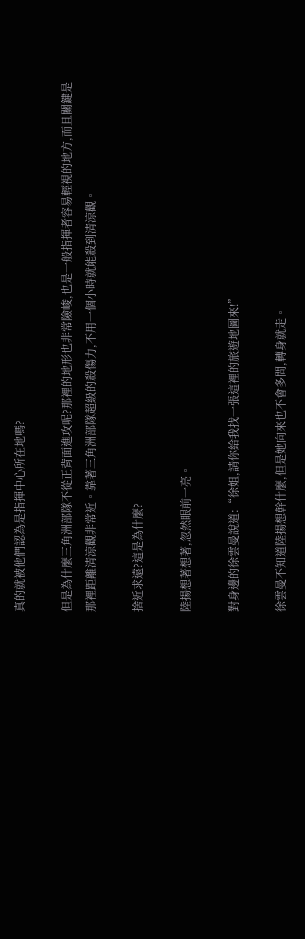真的就被他們認為是指揮中心所在地嗎?

但是為什麼三角洲部隊不從正背面進攻呢?那裡的地形也非常險峻,也是一般指揮者容易輕視的地方,而且關鍵是那裡距離清涼觀非常近。靠著三角洲部隊超級的殺傷力,不用一個小時就能殺到清涼觀。

捨近求遠?這是為什麼?

陸揚想著想著,忽然眼前一亮。

對身邊的徐雲曼說道:“徐姐,請你給我找一張這裡的旅遊地圖來!”

徐雲曼不知道陸揚想幹什麼,但是她向來也不會多問,轉身就走。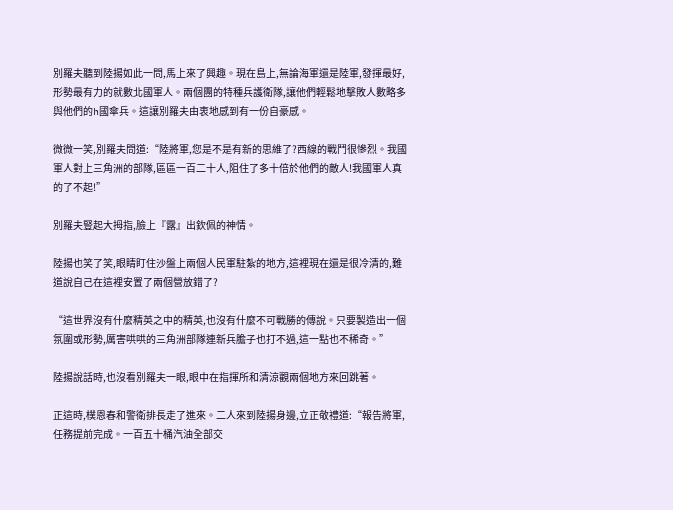別羅夫聽到陸揚如此一問,馬上來了興趣。現在島上,無論海軍還是陸軍,發揮最好,形勢最有力的就數北國軍人。兩個團的特種兵護衛隊,讓他們輕鬆地擊敗人數略多與他們的h國傘兵。這讓別羅夫由衷地感到有一份自豪感。

微微一笑,別羅夫問道:“陸將軍,您是不是有新的思維了?西線的戰鬥很慘烈。我國軍人對上三角洲的部隊,區區一百二十人,阻住了多十倍於他們的敵人!我國軍人真的了不起!”

別羅夫豎起大拇指,臉上『露』出欽佩的神情。

陸揚也笑了笑,眼睛盯住沙盤上兩個人民軍駐紮的地方,這裡現在還是很冷清的,難道說自己在這裡安置了兩個營放錯了?

“這世界沒有什麼精英之中的精英,也沒有什麼不可戰勝的傳說。只要製造出一個氛圍或形勢,厲害哄哄的三角洲部隊連新兵膽子也打不過,這一點也不稀奇。”

陸揚說話時,也沒看別羅夫一眼,眼中在指揮所和清涼觀兩個地方來回跳著。

正這時,樸恩春和警衛排長走了進來。二人來到陸揚身邊,立正敬禮道:“報告將軍,任務提前完成。一百五十桶汽油全部交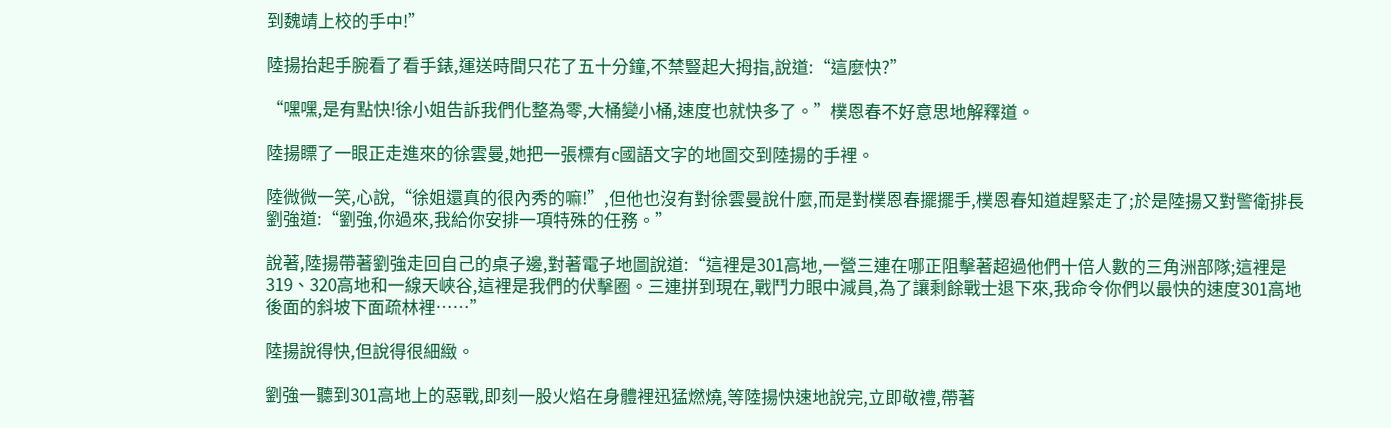到魏靖上校的手中!”

陸揚抬起手腕看了看手錶,運送時間只花了五十分鐘,不禁豎起大拇指,說道:“這麼快?”

“嘿嘿,是有點快!徐小姐告訴我們化整為零,大桶變小桶,速度也就快多了。”樸恩春不好意思地解釋道。

陸揚瞟了一眼正走進來的徐雲曼,她把一張標有c國語文字的地圖交到陸揚的手裡。

陸微微一笑,心說,“徐姐還真的很內秀的嘛!”,但他也沒有對徐雲曼說什麼,而是對樸恩春擺擺手,樸恩春知道趕緊走了;於是陸揚又對警衛排長劉強道:“劉強,你過來,我給你安排一項特殊的任務。”

說著,陸揚帶著劉強走回自己的桌子邊,對著電子地圖說道:“這裡是301高地,一營三連在哪正阻擊著超過他們十倍人數的三角洲部隊;這裡是319、320高地和一線天峽谷,這裡是我們的伏擊圈。三連拼到現在,戰鬥力眼中減員,為了讓剩餘戰士退下來,我命令你們以最快的速度301高地後面的斜坡下面疏林裡……”

陸揚說得快,但說得很細緻。

劉強一聽到301高地上的惡戰,即刻一股火焰在身體裡迅猛燃燒,等陸揚快速地說完,立即敬禮,帶著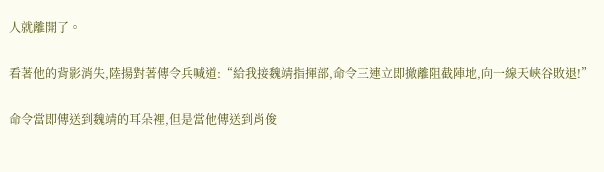人就離開了。

看著他的背影消失,陸揚對著傳令兵喊道:“給我接魏靖指揮部,命令三連立即撤離阻截陣地,向一線天峽谷敗退!”

命令當即傳送到魏靖的耳朵裡,但是當他傳送到肖俊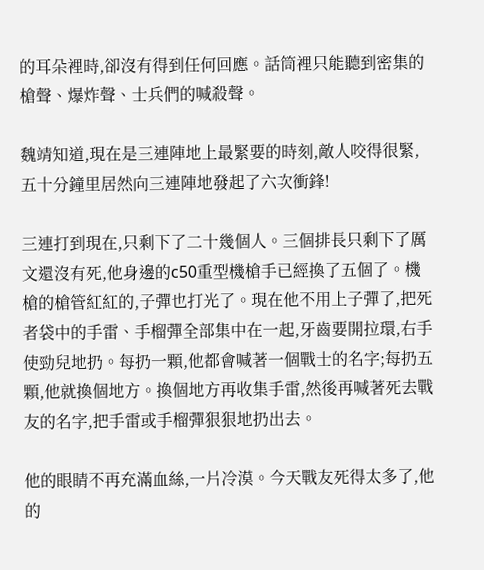的耳朵裡時,卻沒有得到任何回應。話筒裡只能聽到密集的槍聲、爆炸聲、士兵們的喊殺聲。

魏靖知道,現在是三連陣地上最緊要的時刻,敵人咬得很緊,五十分鐘里居然向三連陣地發起了六次衝鋒!

三連打到現在,只剩下了二十幾個人。三個排長只剩下了厲文還沒有死,他身邊的c50重型機槍手已經換了五個了。機槍的槍管紅紅的,子彈也打光了。現在他不用上子彈了,把死者袋中的手雷、手榴彈全部集中在一起,牙齒要開拉環,右手使勁兒地扔。每扔一顆,他都會喊著一個戰士的名字;每扔五顆,他就換個地方。換個地方再收集手雷,然後再喊著死去戰友的名字,把手雷或手榴彈狠狠地扔出去。

他的眼睛不再充滿血絲,一片冷漠。今天戰友死得太多了,他的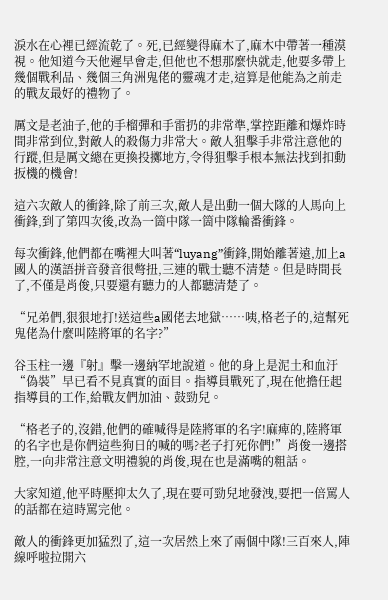淚水在心裡已經流乾了。死,已經變得麻木了,麻木中帶著一種漠視。他知道今天他遲早會走,但他也不想那麼快就走,他要多帶上幾個戰利品、幾個三角洲鬼佬的靈魂才走,這算是他能為之前走的戰友最好的禮物了。

厲文是老油子,他的手榴彈和手雷扔的非常準,掌控距離和爆炸時間非常到位,對敵人的殺傷力非常大。敵人狙擊手非常注意他的行蹤,但是厲文總在更換投擲地方,令得狙擊手根本無法找到扣動扳機的機會!

這六次敵人的衝鋒,除了前三次,敵人是出動一個大隊的人馬向上衝鋒,到了第四次後,改為一箇中隊一箇中隊輪番衝鋒。

每次衝鋒,他們都在嘴裡大叫著“luyang”衝鋒,開始離著遠,加上a國人的漢語拼音發音很彆扭,三連的戰士聽不清楚。但是時間長了,不僅是肖俊,只要還有聽力的人都聽清楚了。

“兄弟們,狠狠地打!送這些a國佬去地獄……咦,格老子的,這幫死鬼佬為什麼叫陸將軍的名字?”

谷玉柱一邊『射』擊一邊納罕地說道。他的身上是泥土和血汙“偽裝”早已看不見真實的面目。指導員戰死了,現在他擔任起指導員的工作,給戰友們加油、鼓勁兒。

“格老子的,沒錯,他們的確喊得是陸將軍的名字!麻痺的,陸將軍的名字也是你們這些狗日的喊的嗎?老子打死你們!”肖俊一邊搭腔,一向非常注意文明禮貌的肖俊,現在也是滿嘴的粗話。

大家知道,他平時壓抑太久了,現在要可勁兒地發洩,要把一倍罵人的話都在這時罵完他。

敵人的衝鋒更加猛烈了,這一次居然上來了兩個中隊!三百來人,陣線呼啦拉開六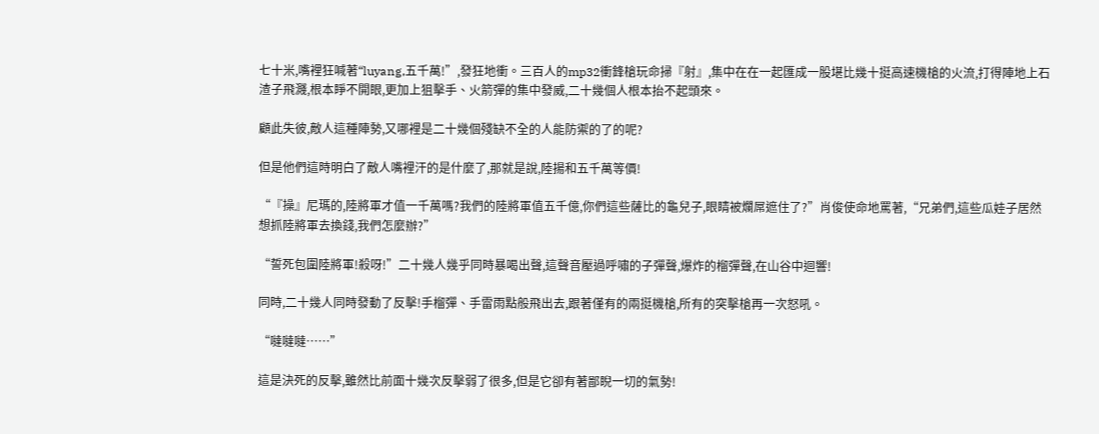七十米,嘴裡狂喊著“luyang,五千萬!”,發狂地衝。三百人的mp32衝鋒槍玩命掃『射』,集中在在一起匯成一股堪比幾十挺高速機槍的火流,打得陣地上石渣子飛濺,根本睜不開眼,更加上狙擊手、火箭彈的集中發威,二十幾個人根本抬不起頭來。

顧此失彼,敵人這種陣勢,又哪裡是二十幾個殘缺不全的人能防禦的了的呢?

但是他們這時明白了敵人嘴裡汗的是什麼了,那就是說,陸揚和五千萬等價!

“『操』尼瑪的,陸將軍才值一千萬嗎?我們的陸將軍值五千億,你們這些薩比的龜兒子,眼睛被爛屌遮住了?”肖俊使命地罵著,“兄弟們,這些瓜娃子居然想抓陸將軍去換錢,我們怎麼辦?”

“誓死包圍陸將軍!殺呀!”二十幾人幾乎同時暴喝出聲,這聲音壓過呼嘯的子彈聲,爆炸的榴彈聲,在山谷中迴響!

同時,二十幾人同時發動了反擊!手榴彈、手雷雨點般飛出去,跟著僅有的兩挺機槍,所有的突擊槍再一次怒吼。

“噠噠噠……”

這是決死的反擊,雖然比前面十幾次反擊弱了很多,但是它卻有著鄙睨一切的氣勢!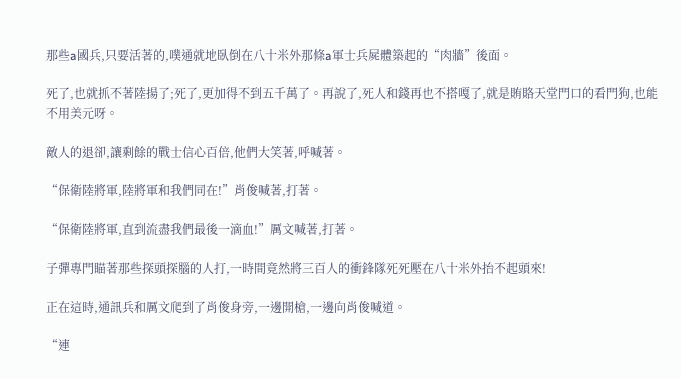那些a國兵,只要活著的,噗通就地臥倒在八十米外那條a軍士兵屍體築起的“肉牆”後面。

死了,也就抓不著陸揚了;死了,更加得不到五千萬了。再說了,死人和錢再也不搭嘎了,就是賄賂天堂門口的看門狗,也能不用美元呀。

敵人的退卻,讓剩餘的戰士信心百倍,他們大笑著,呼喊著。

“保衛陸將軍,陸將軍和我們同在!”肖俊喊著,打著。

“保衛陸將軍,直到流盡我們最後一滴血!”厲文喊著,打著。

子彈專門瞄著那些探頭探腦的人打,一時間竟然將三百人的衝鋒隊死死壓在八十米外抬不起頭來!

正在這時,通訊兵和厲文爬到了肖俊身旁,一邊開槍,一邊向肖俊喊道。

“連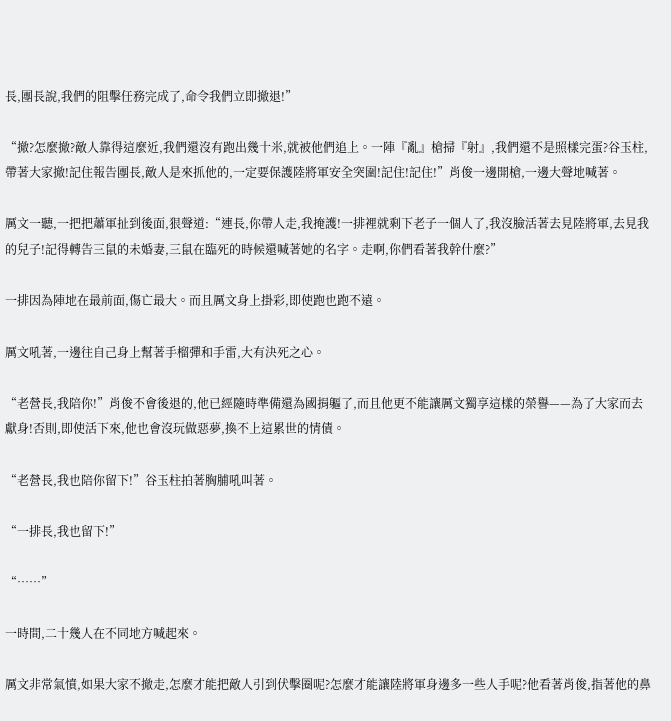長,團長說,我們的阻擊任務完成了,命令我們立即撤退!”

“撤?怎麼撤?敵人靠得這麼近,我們還沒有跑出幾十米,就被他們追上。一陣『亂』槍掃『射』,我們還不是照樣完蛋?谷玉柱,帶著大家撤!記住報告團長,敵人是來抓他的,一定要保護陸將軍安全突圍!記住!記住!”肖俊一邊開槍,一邊大聲地喊著。

厲文一聽,一把把蕭軍扯到後面,狠聲道:“連長,你帶人走,我掩護!一排裡就剩下老子一個人了,我沒臉活著去見陸將軍,去見我的兒子!記得轉告三鼠的未婚妻,三鼠在臨死的時候還喊著她的名字。走啊,你們看著我幹什麼?”

一排因為陣地在最前面,傷亡最大。而且厲文身上掛彩,即使跑也跑不遠。

厲文吼著,一邊往自己身上幫著手榴彈和手雷,大有決死之心。

“老營長,我陪你!”肖俊不會後退的,他已經隨時準備還為國捐軀了,而且他更不能讓厲文獨享這樣的榮譽——為了大家而去獻身!否則,即使活下來,他也會沒玩做惡夢,換不上這累世的情債。

“老營長,我也陪你留下!”谷玉柱拍著胸脯吼叫著。

“一排長,我也留下!”

“……”

一時間,二十幾人在不同地方喊起來。

厲文非常氣憤,如果大家不撤走,怎麼才能把敵人引到伏擊圈呢?怎麼才能讓陸將軍身邊多一些人手呢?他看著肖俊,指著他的鼻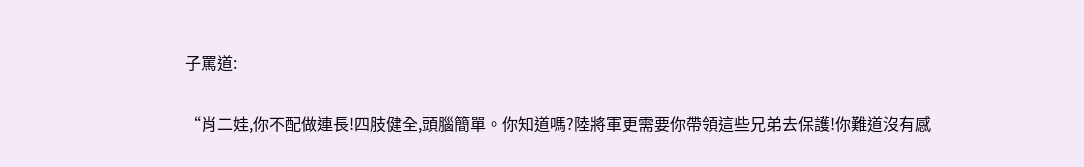子罵道:

“肖二娃,你不配做連長!四肢健全,頭腦簡單。你知道嗎?陸將軍更需要你帶領這些兄弟去保護!你難道沒有感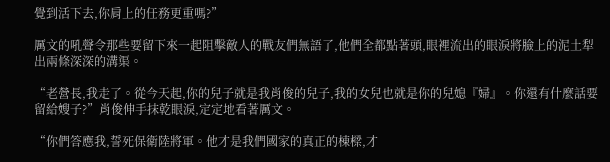覺到活下去,你肩上的任務更重嗎?”

厲文的吼聲令那些要留下來一起阻擊敵人的戰友們無語了,他們全都點著頭,眼裡流出的眼淚將臉上的泥土犁出兩條深深的溝渠。

“老營長,我走了。從今天起,你的兒子就是我肖俊的兒子,我的女兒也就是你的兒媳『婦』。你還有什麼話要留給嫂子?”肖俊伸手抹乾眼淚,定定地看著厲文。

“你們答應我,誓死保衛陸將軍。他才是我們國家的真正的棟樑,才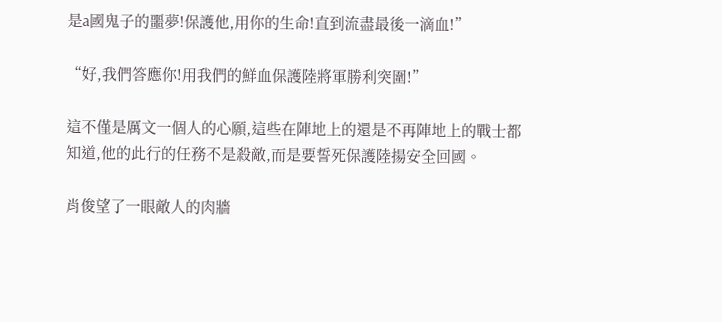是a國鬼子的噩夢!保護他,用你的生命!直到流盡最後一滴血!”

“好,我們答應你!用我們的鮮血保護陸將軍勝利突圍!”

這不僅是厲文一個人的心願,這些在陣地上的還是不再陣地上的戰士都知道,他的此行的任務不是殺敵,而是要誓死保護陸揚安全回國。

肖俊望了一眼敵人的肉牆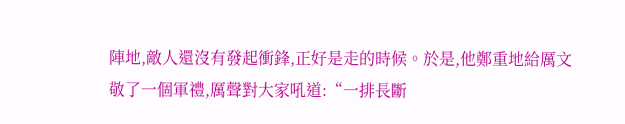陣地,敵人還沒有發起衝鋒,正好是走的時候。於是,他鄭重地給厲文敬了一個軍禮,厲聲對大家吼道:“一排長斷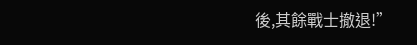後,其餘戰士撤退!”